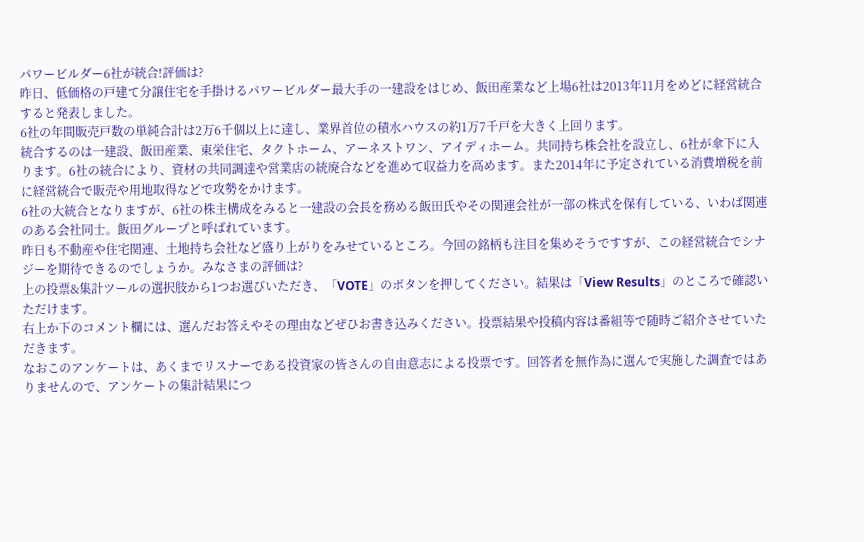パワービルダー6社が統合!評価は?
昨日、低価格の戸建て分譲住宅を手掛けるパワービルダー最大手の一建設をはじめ、飯田産業など上場6社は2013年11月をめどに経営統合すると発表しました。
6社の年間販売戸数の単純合計は2万6千個以上に達し、業界首位の積水ハウスの約1万7千戸を大きく上回ります。
統合するのは一建設、飯田産業、東栄住宅、タクトホーム、アーネストワン、アイディホーム。共同持ち株会社を設立し、6社が傘下に入ります。6社の統合により、資材の共同調達や営業店の統廃合などを進めて収益力を高めます。また2014年に予定されている消費増税を前に経営統合で販売や用地取得などで攻勢をかけます。
6社の大統合となりますが、6社の株主構成をみると一建設の会長を務める飯田氏やその関連会社が一部の株式を保有している、いわば関連のある会社同士。飯田グループと呼ばれています。
昨日も不動産や住宅関連、土地持ち会社など盛り上がりをみせているところ。今回の銘柄も注目を集めそうですすが、この経営統合でシナジーを期待できるのでしょうか。みなさまの評価は?
上の投票&集計ツールの選択肢から1つお選びいただき、「VOTE」のボタンを押してください。結果は「View Results」のところで確認いただけます。
右上か下のコメント欄には、選んだお答えやその理由などぜひお書き込みください。投票結果や投稿内容は番組等で随時ご紹介させていただきます。
なおこのアンケートは、あくまでリスナーである投資家の皆さんの自由意志による投票です。回答者を無作為に選んで実施した調査ではありませんので、アンケートの集計結果につ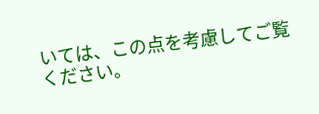いては、この点を考慮してご覧ください。